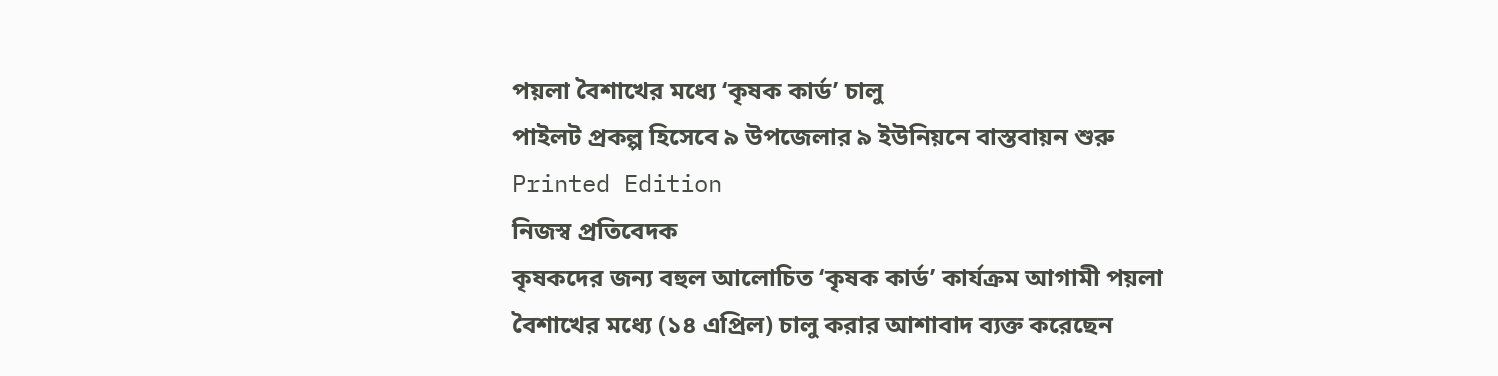পয়লা বৈশাখের মধ্যে ‘কৃষক কার্ড’ চালু
পাইলট প্রকল্প হিসেবে ৯ উপজেলার ৯ ইউনিয়নে বাস্তবায়ন শুরু
Printed Edition
নিজস্ব প্রতিবেদক
কৃষকদের জন্য বহুল আলোচিত ‘কৃষক কার্ড’ কার্যক্রম আগামী পয়লা বৈশাখের মধ্যে (১৪ এপ্রিল) চালু করার আশাবাদ ব্যক্ত করেছেন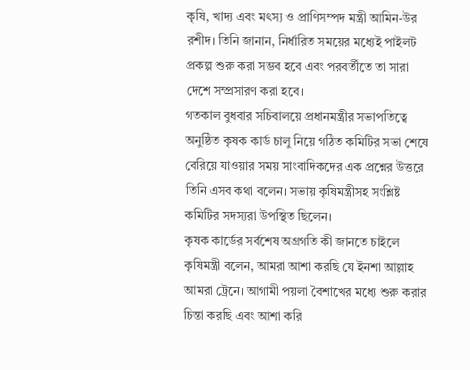কৃষি, খাদ্য এবং মৎস্য ও প্রাণিসম্পদ মন্ত্রী আমিন-উর রশীদ। তিনি জানান, নির্ধারিত সময়ের মধ্যেই পাইলট প্রকল্প শুরু করা সম্ভব হবে এবং পরবর্তীতে তা সারা দেশে সম্প্রসারণ করা হবে।
গতকাল বুধবার সচিবালয়ে প্রধানমন্ত্রীর সভাপতিত্বে অনুষ্ঠিত কৃষক কার্ড চালু নিয়ে গঠিত কমিটির সভা শেষে বেরিয়ে যাওয়ার সময় সাংবাদিকদের এক প্রশ্নের উত্তরে তিনি এসব কথা বলেন। সভায় কৃষিমন্ত্রীসহ সংশ্লিষ্ট কমিটির সদস্যরা উপস্থিত ছিলেন।
কৃষক কার্ডের সর্বশেষ অগ্রগতি কী জানতে চাইলে কৃষিমন্ত্রী বলেন, আমরা আশা করছি যে ইনশা আল্লাহ আমরা ট্রেনে। আগামী পয়লা বৈশাখের মধ্যে শুরু করার চিন্তা করছি এবং আশা করি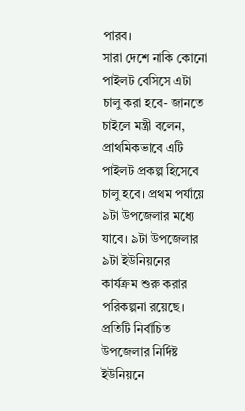পারব।
সারা দেশে নাকি কোনো পাইলট বেসিসে এটা চালু করা হবে- জানতে চাইলে মন্ত্রী বলেন, প্রাথমিকভাবে এটি পাইলট প্রকল্প হিসেবে চালু হবে। প্রথম পর্যায়ে ৯টা উপজেলার মধ্যে যাবে। ৯টা উপজেলার ৯টা ইউনিয়নের কার্যক্রম শুরু করার পরিকল্পনা রয়েছে। প্রতিটি নির্বাচিত উপজেলার নির্দিষ্ট ইউনিয়নে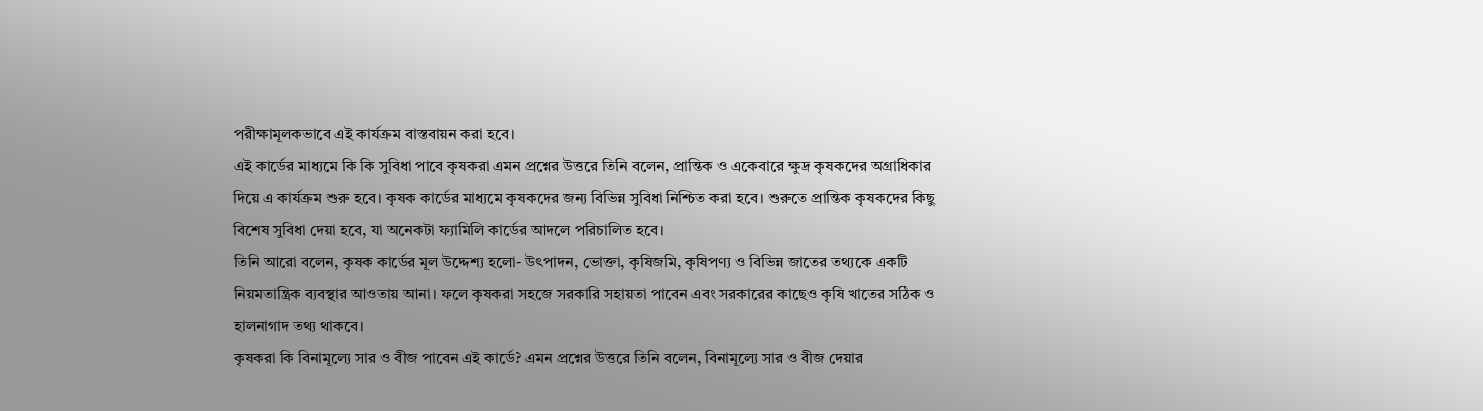পরীক্ষামূলকভাবে এই কার্যক্রম বাস্তবায়ন করা হবে।
এই কার্ডের মাধ্যমে কি কি সুবিধা পাবে কৃষকরা এমন প্রশ্নের উত্তরে তিনি বলেন, প্রান্তিক ও একেবারে ক্ষুদ্র কৃষকদের অগ্রাধিকার দিয়ে এ কার্যক্রম শুরু হবে। কৃষক কার্ডের মাধ্যমে কৃষকদের জন্য বিভিন্ন সুবিধা নিশ্চিত করা হবে। শুরুতে প্রান্তিক কৃষকদের কিছু বিশেষ সুবিধা দেয়া হবে, যা অনেকটা ফ্যামিলি কার্ডের আদলে পরিচালিত হবে।
তিনি আরো বলেন, কৃষক কার্ডের মূল উদ্দেশ্য হলো- উৎপাদন, ভোক্তা, কৃষিজমি, কৃষিপণ্য ও বিভিন্ন জাতের তথ্যকে একটি নিয়মতান্ত্রিক ব্যবস্থার আওতায় আনা। ফলে কৃষকরা সহজে সরকারি সহায়তা পাবেন এবং সরকারের কাছেও কৃষি খাতের সঠিক ও হালনাগাদ তথ্য থাকবে।
কৃষকরা কি বিনামূল্যে সার ও বীজ পাবেন এই কার্ডে? এমন প্রশ্নের উত্তরে তিনি বলেন, বিনামূল্যে সার ও বীজ দেয়ার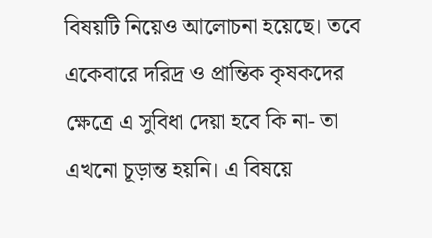বিষয়টি নিয়েও আলোচনা হয়েছে। তবে একেবারে দরিদ্র ও প্রান্তিক কৃষকদের ক্ষেত্রে এ সুবিধা দেয়া হবে কি না- তা এখনো চূড়ান্ত হয়নি। এ বিষয়ে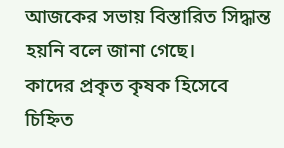আজকের সভায় বিস্তারিত সিদ্ধান্ত হয়নি বলে জানা গেছে।
কাদের প্রকৃত কৃষক হিসেবে চিহ্নিত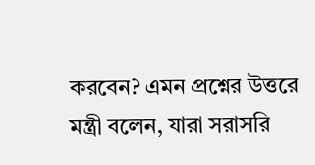করবেন? এমন প্রশ্নের উত্তরে মন্ত্রী বলেন, যারা সরাসরি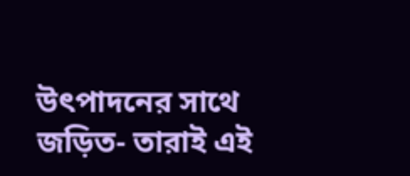উৎপাদনের সাথে জড়িত- তারাই এই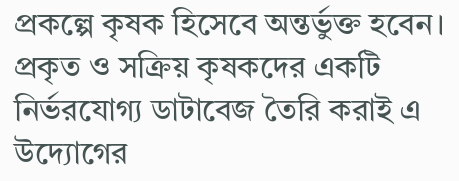প্রকল্পে কৃষক হিসেবে অন্তর্ভুক্ত হবেন। প্রকৃত ও সক্রিয় কৃষকদের একটি নির্ভরযোগ্য ডাটাবেজ তৈরি করাই এ উদ্যোগের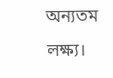অন্যতম লক্ষ্য।